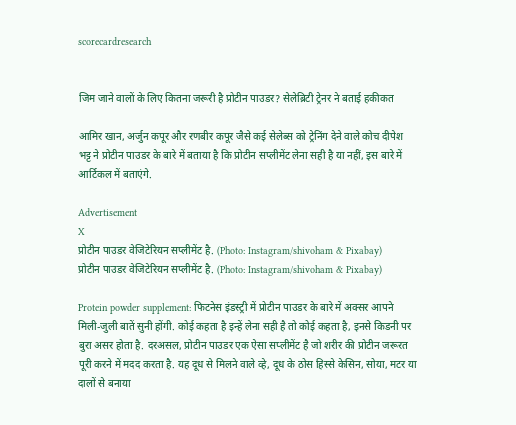scorecardresearch


जिम जाने वालों के लिए कितना जरूरी है प्रोटीन पाउडर? सेलेब्रिटी ट्रेनर ने बताई हकीकत

आमिर खान, अर्जुन कपूर और रणबीर कपूर जैसे कई सेलेब्स को ट्रेनिंग देने वाले कोच दीपेश भट्ट ने प्रोटीन पाउडर के बारे में बताया है कि प्रोटीन सप्लीमेंट लेना सही है या नहीं, इस बारे में आर्टिकल में बताएंगे.

Advertisement
X
प्रोटीन पाउडर वेजिटेरियन सप्लीमेंट है. (Photo: Instagram/shivoham & Pixabay)
प्रोटीन पाउडर वेजिटेरियन सप्लीमेंट है. (Photo: Instagram/shivoham & Pixabay)

Protein powder supplement: फिटनेस इंडस्ट्री में प्रोटीन पाउडर के बारे में अक्सर आपने मिली-जुली बातें सुनी होंगी. कोई कहता है इन्हें लेना सही है तो कोई कहता है, इनसे किडनी पर बुरा असर होता है. दरअसल, प्रोटीन पाउडर एक ऐसा सप्लीमेंट है जो शरीर की प्रोटीन जरूरत पूरी करने में मदद करता है. यह दूध से मिलने वाले व्हे, दूध के ठोस हिस्से केसिन, सोया, मटर या दालों से बनाया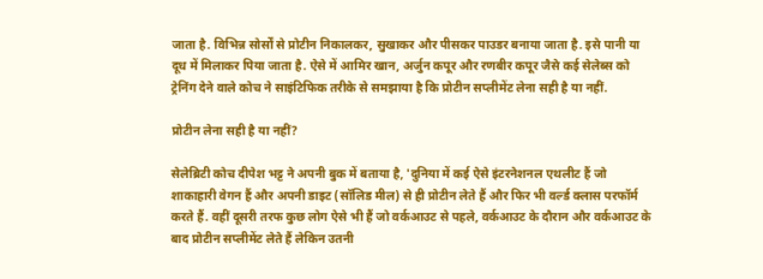जाता है. विभिन्न सोर्सों से प्रोटीन निकालकर, सुखाकर और पीसकर पाउडर बनाया जाता है. इसे पानी या दूध में मिलाकर पिया जाता है. ऐसे में आमिर खान, अर्जुन कपूर और रणबीर कपूर जैसे कई सेलेब्स को ट्रेनिंग देने वाले कोच ने साइंटिफिक तरीके से समझाया है कि प्रोटीन सप्लीमेंट लेना सही है या नहीं.

प्रोटीन लेना सही है या नहीं?

सेलेब्रिटी कोच दीपेश भट्ट ने अपनी बुक में बताया है, 'दुनिया में कई ऐसे इंटरनेशनल एथलीट हैं जो शाकाहारी वेगन हैं और अपनी डाइट (सॉलिड मील) से ही प्रोटीन लेते हैं और फिर भी वर्ल्ड क्लास परफॉर्म करते हैं. वहीं दूसरी तरफ कुछ लोग ऐसे भी हैं जो वर्कआउट से पहले, वर्कआउट के दौरान और वर्कआउट के बाद प्रोटीन सप्लीमेंट लेते हैं लेकिन उतनी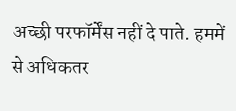अच्छी परफॉर्मेंस नहीं दे पाते. हममें से अधिकतर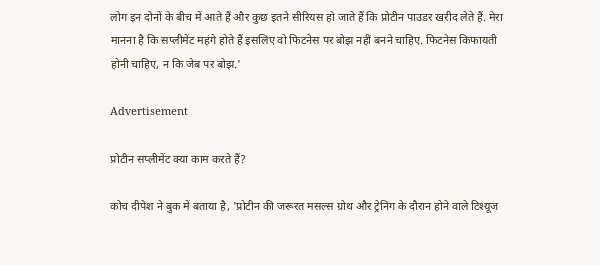लोग इन दोनों के बीच में आते हैं और कुछ इतने सीरियस हो जाते हैं कि प्रोटीन पाउडर खरीद लेते हैं. मेरा मानना है कि सप्लीमेंट महंगे होते हैं इसलिए वो फिटनेस पर बोझ नहीं बनने चाहिए. फिटनेस किफायती होनी चाहिए, न कि जेब पर बोझ.'

Advertisement

प्रोटीन सप्लीमेंट क्या काम करते हैं?

कोच दीपेश ने बुक में बताया है, 'प्रोटीन की जरूरत मसल्स ग्रोथ और ट्रेनिंग के दौरान होने वाले टिश्यूज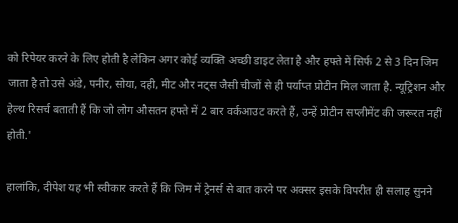को रिपेयर करने के लिए होती है लेकिन अगर कोई व्यक्ति अच्छी डाइट लेता है और हफ्ते में सिर्फ 2 से 3 दिन जिम जाता है तो उसे अंडे, पनीर, सोया, दही, मीट और नट्स जैसी चीजों से ही पर्याप्त प्रोटीन मिल जाता है. न्यूट्रिशन और हेल्थ रिसर्च बताती हैं कि जो लोग औसतन हफ्ते में 2 बार वर्कआउट करते हैं, उन्हें प्रोटीन सप्लीमेंट की जरूरत नहीं होती.'

हालांकि, दीपेश यह भी स्वीकार करते हैं कि जिम में ट्रेनर्स से बात करने पर अक्सर इसके विपरीत ही सलाह सुनने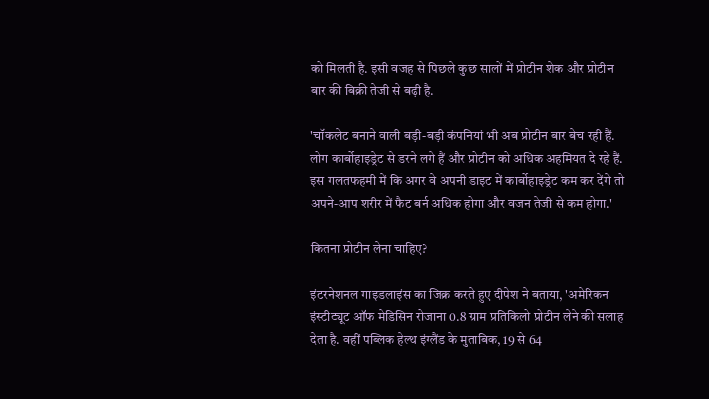को मिलती है. इसी वजह से पिछले कुछ सालों में प्रोटीन शेक और प्रोटीन बार की बिक्री तेजी से बढ़ी है.

'चॉकलेट बनाने वाली बड़ी-बड़ी कंपनियां भी अब प्रोटीन बार बेच रही हैं. लोग कार्बोहाइड्रेट से डरने लगे हैं और प्रोटीन को अधिक अहमियत दे रहे हैं. इस गलतफहमी में कि अगर वे अपनी डाइट में कार्बोहाइड्रेट कम कर देंगे तो अपने-आप शरीर में फैट बर्न अधिक होगा और वजन तेजी से कम होगा.'

कितना प्रोटीन लेना चाहिए?

इंटरनेशनल गाइडलाइंस का जिक्र करते हुए दीपेश ने बताया, 'अमेरिकन इंस्टीट्यूट ऑफ मेडिसिन रोजाना 0.8 ग्राम प्रतिकिलो प्रोटीन लेने की सलाह देता है. वहीं पब्लिक हेल्थ इंग्लैंड के मुताबिक, 19 से 64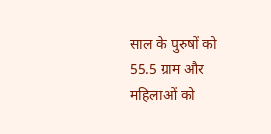साल के पुरुषों को 55.5 ग्राम और महिलाओं को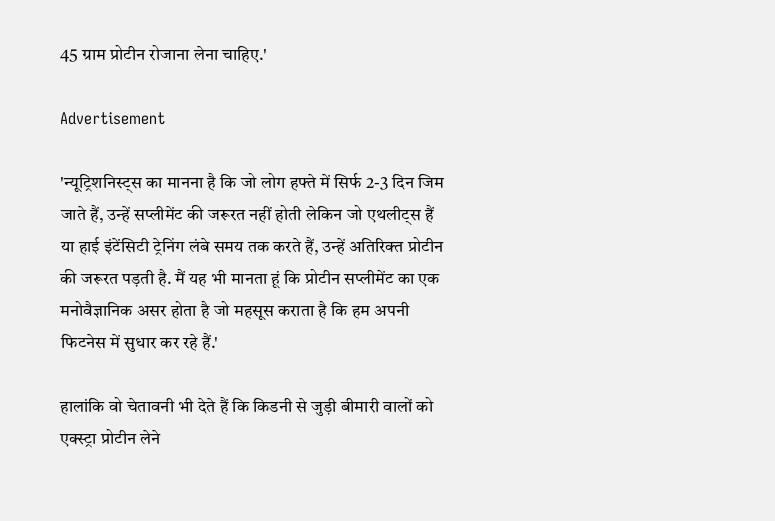45 ग्राम प्रोटीन रोजाना लेना चाहिए.'

Advertisement

'न्यूट्रिशनिस्ट्स का मानना है कि जो लोग हफ्ते में सिर्फ 2-3 दिन जिम जाते हैं, उन्हें सप्लीमेंट की जरूरत नहीं होती लेकिन जो एथलीट्स हैं या हाई इंटेंसिटी ट्रेनिंग लंबे समय तक करते हैं, उन्हें अतिरिक्त प्रोटीन की जरूरत पड़ती है. मैं यह भी मानता हूं कि प्रोटीन सप्लीमेंट का एक मनोवैज्ञानिक असर होता है जो महसूस कराता है कि हम अपनी फिटनेस में सुधार कर रहे हैं.'

हालांकि वो चेतावनी भी देते हैं कि किडनी से जुड़ी बीमारी वालों को एक्स्ट्रा प्रोटीन लेने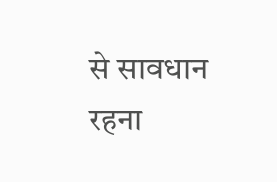से सावधान रहना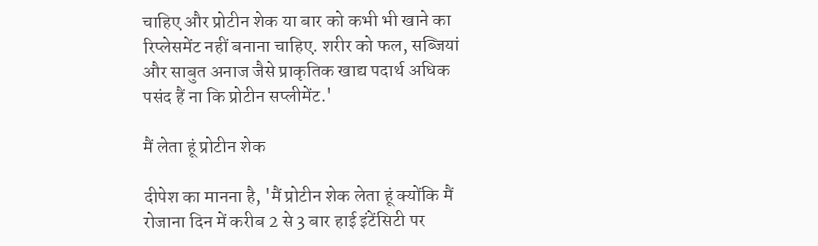चाहिए और प्रोटीन शेक या बार को कभी भी खाने का रिप्लेसमेंट नहीं बनाना चाहिए. शरीर को फल, सब्जियां और साबुत अनाज जैसे प्राकृतिक खाद्य पदार्थ अधिक पसंद हैं ना कि प्रोटीन सप्लीमेंट.'

मैं लेता हूं प्रोटीन शेक

दीपेश का मानना है, 'मैं प्रोटीन शेक लेता हूं क्योंकि मैं रोजाना दिन में करीब 2 से 3 बार हाई इंटेंसिटी पर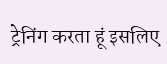ट्रेनिंग करता हूं इसलिए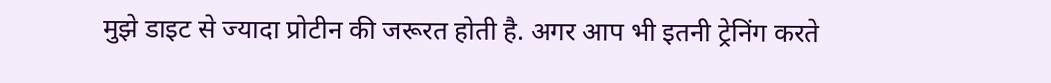मुझे डाइट से ज्यादा प्रोटीन की जरूरत होती है. अगर आप भी इतनी ट्रेनिंग करते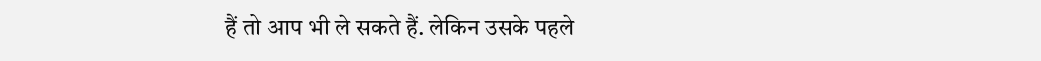हैं तो आप भी ले सकते हैं. लेकिन उसके पहले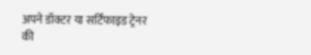अपने डॉक्टर या सर्टिफाइड ट्रेनर की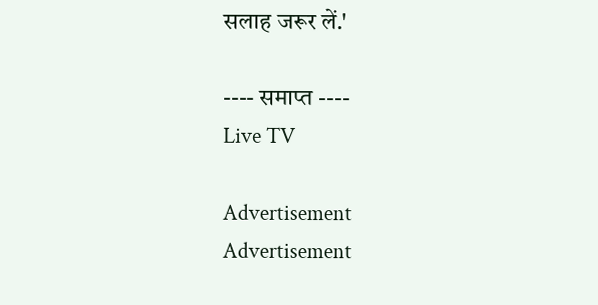सलाह जरूर लें.'

---- समाप्त ----
Live TV

Advertisement
Advertisement